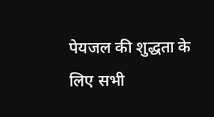पेयजल की शुद्धता के लिए सभी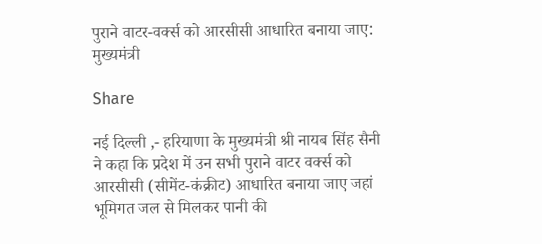पुराने वाटर-वर्क्स को आरसीसी आधारित बनाया जाए: मुख्यमंत्री

Share

नई दिल्ली ,- हरियाणा के मुख्यमंत्री श्री नायब सिंह सैनी ने कहा कि प्रदेश में उन सभी पुराने वाटर वर्क्स को आरसीसी (सीमेंट-कंक्रीट) आधारित बनाया जाए जहां भूमिगत जल से मिलकर पानी की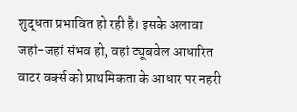शुद्धता प्रभावित हो रही है। इसके अलावा जहां-जहां संभव हो, वहां ट्यूबवेल आधारित वाटर वर्क्स को प्राथमिकता के आधार पर नहरी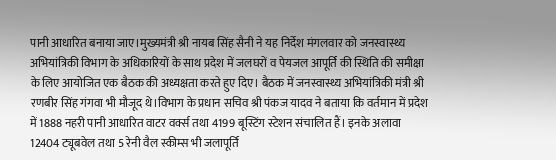पानी आधारित बनाया जाए।मुख्यमंत्री श्री नायब सिंह सैनी ने यह निर्देश मंगलवार को जनस्वास्थ्य अभियांत्रिकी विभाग के अधिकारियों के साथ प्रदेश में जलघरों व पेयजल आपूर्ति की स्थिति की समीक्षा के लिए आयोजित एक बैठक की अध्यक्षता करते हुए दिए। बैठक में जनस्वास्थ्य अभियांत्रिकी मंत्री श्री रणबीर सिंह गंगवा भी मौजूद थे।विभाग के प्रधान सचिव श्री पंकज यादव ने बताया कि वर्तमान में प्रदेश में 1888 नहरी पानी आधारित वाटर वर्क्स तथा 4199 बूस्टिंग स्टेशन संचालित हैं। इनके अलावा 12404 ट्यूबवेल तथा 5 रेनी वैल स्कीम्स भी जलापूर्ति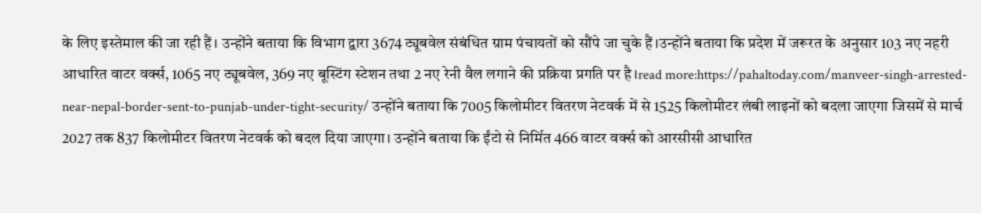के लिए इस्तेमाल की जा रही हैं। उन्होंने बताया कि विभाग द्वारा 3674 ट्यूबवेल संबंधित ग्राम पंचायतों को सौंपे जा चुके हैं।उन्होंने बताया कि प्रदेश में जरूरत के अनुसार 103 नए नहरी आधारित वाटर वर्क्स, 1065 नए ट्यूबवेल, 369 नए बूस्टिंग स्टेशन तथा 2 नए रेनी वैल लगाने की प्रक्रिया प्रगति पर है।read more:https://pahaltoday.com/manveer-singh-arrested-near-nepal-border-sent-to-punjab-under-tight-security/ उन्होंने बताया कि 7005 किलोमीटर वितरण नेटवर्क में से 1525 किलोमीटर लंबी लाइनों को बदला जाएगा जिसमें से मार्च 2027 तक 837 किलोमीटर वितरण नेटवर्क को बदल दिया जाएगा। उन्होंने बताया कि ईंटो से निर्मित 466 वाटर वर्क्स को आरसीसी आधारित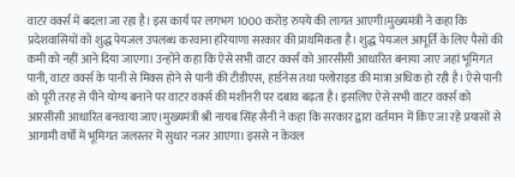वाटर वर्क्स में बदला जा रहा है। इस कार्य पर लगभग 1000 करोड़ रुपये की लागत आएगी।मुख्यमंत्री ने कहा कि प्रदेशवासियों को शुद्ध पेयजल उपलब्ध करवाना हरियाणा सरकार की प्राथमिकता है। शुद्ध पेयजल आपूर्ति के लिए पैसों की कमी को नहीं आने दिया जाएगा। उन्होंने कहा कि ऐसे सभी वाटर वर्क्स को आरसीसी आधारित बनाया जाए जहां भूमिगत पानी, वाटर वर्क्स के पानी से मिक्स होने से पानी की टीडीएस, हार्डनेस तथा फ्लोराइड की मात्रा अधिक हो रही है। ऐसे पानी को पूरी तरह से पीने योग्य बनाने पर वाटर वर्क्स की मशीनरी पर दबाव बढ़ता है। इसलिए ऐसे सभी वाटर वर्क्स को आरसीसी आधारित बनवाया जाए।मुख्यमंत्री श्री नायब सिंह सैनी ने कहा कि सरकार द्वारा वर्तमान में किए जा रहे प्रयासों से आगामी वर्षों में भूमिगत जलस्तर में सुधार नजर आएगा। इससे न केवल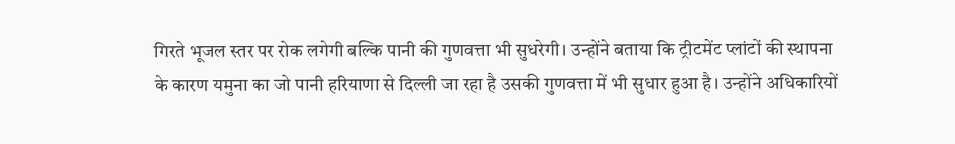गिरते भूजल स्तर पर रोक लगेगी बल्कि पानी की गुणवत्ता भी सुधरेगी। उन्होंने बताया कि ट्रीटमेंट प्लांटों की स्थापना के कारण यमुना का जो पानी हरियाणा से दिल्ली जा रहा है उसकी गुणवत्ता में भी सुधार हुआ है। उन्होंने अधिकारियों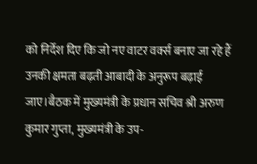को निर्देश दिए कि जो नए वाटर वर्क्स बनाए जा रहे हैं उनकी क्षमता बढ़ती आबादी के अनुरूप बढ़ाई जाए।बैठक में मुख्यमंत्री के प्रधान सचिव श्री अरुण कुमार गुप्ता, मुख्यमंत्री के उप-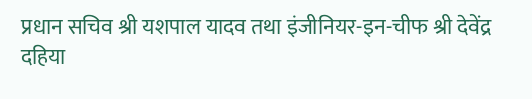प्रधान सचिव श्री यशपाल यादव तथा इंजीनियर-इन-चीफ श्री देवेंद्र दहिया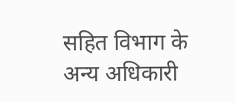सहित विभाग के अन्य अधिकारी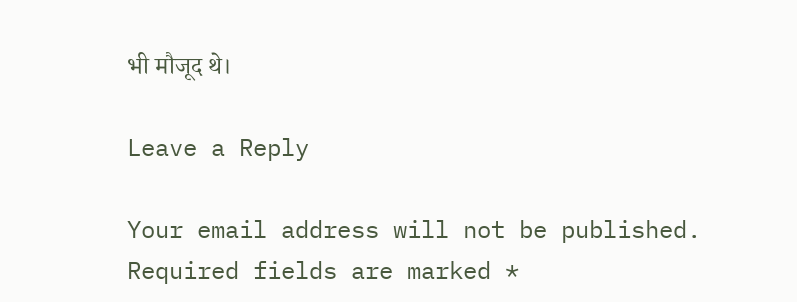भी मौजूद थे।

Leave a Reply

Your email address will not be published. Required fields are marked *